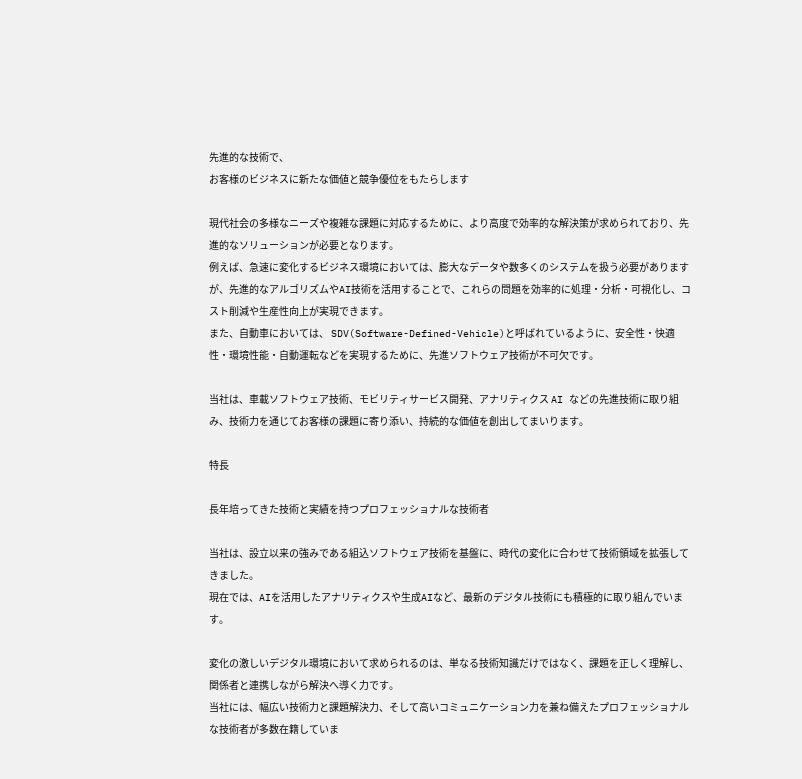先進的な技術で、
お客様のビジネスに新たな価値と競争優位をもたらします

現代社会の多様なニーズや複雑な課題に対応するために、より高度で効率的な解決策が求められており、先進的なソリューションが必要となります。
例えば、急速に変化するビジネス環境においては、膨大なデータや数多くのシステムを扱う必要がありますが、先進的なアルゴリズムやAI技術を活用することで、これらの問題を効率的に処理・分析・可視化し、コスト削減や生産性向上が実現できます。
また、自動車においては、 SDV(Software-Defined-Vehicle)と呼ばれているように、安全性・快適性・環境性能・自動運転などを実現するために、先進ソフトウェア技術が不可欠です。

当社は、車載ソフトウェア技術、モビリティサービス開発、アナリティクス AI などの先進技術に取り組み、技術力を通じてお客様の課題に寄り添い、持続的な価値を創出してまいります。

特長

長年培ってきた技術と実績を持つプロフェッショナルな技術者

当社は、設立以来の強みである組込ソフトウェア技術を基盤に、時代の変化に合わせて技術領域を拡張してきました。
現在では、AIを活用したアナリティクスや生成AIなど、最新のデジタル技術にも積極的に取り組んでいます。

変化の激しいデジタル環境において求められるのは、単なる技術知識だけではなく、課題を正しく理解し、関係者と連携しながら解決へ導く力です。
当社には、幅広い技術力と課題解決力、そして高いコミュニケーション力を兼ね備えたプロフェッショナルな技術者が多数在籍していま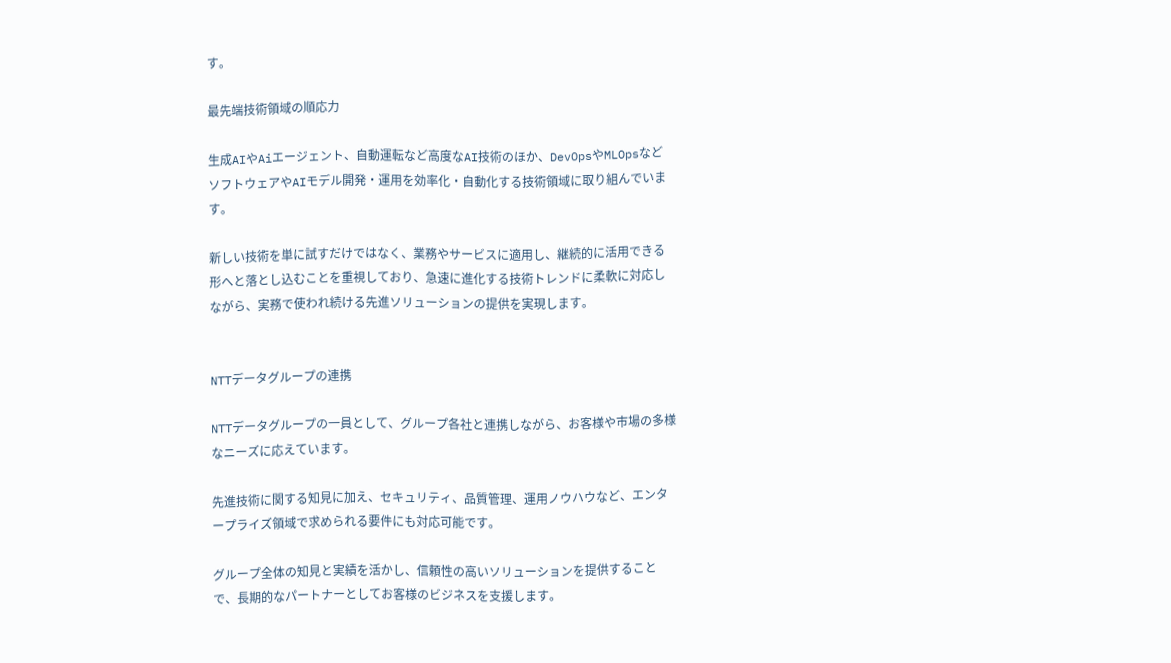す。

最先端技術領域の順応力

生成AIやAiエージェント、自動運転など高度なAI技術のほか、DevOpsやMLOpsなどソフトウェアやAIモデル開発・運用を効率化・自動化する技術領域に取り組んでいます。

新しい技術を単に試すだけではなく、業務やサービスに適用し、継続的に活用できる形へと落とし込むことを重視しており、急速に進化する技術トレンドに柔軟に対応しながら、実務で使われ続ける先進ソリューションの提供を実現します。


NTTデータグループの連携

NTTデータグループの一員として、グループ各社と連携しながら、お客様や市場の多様なニーズに応えています。

先進技術に関する知見に加え、セキュリティ、品質管理、運用ノウハウなど、エンタープライズ領域で求められる要件にも対応可能です。

グループ全体の知見と実績を活かし、信頼性の高いソリューションを提供することで、長期的なパートナーとしてお客様のビジネスを支援します。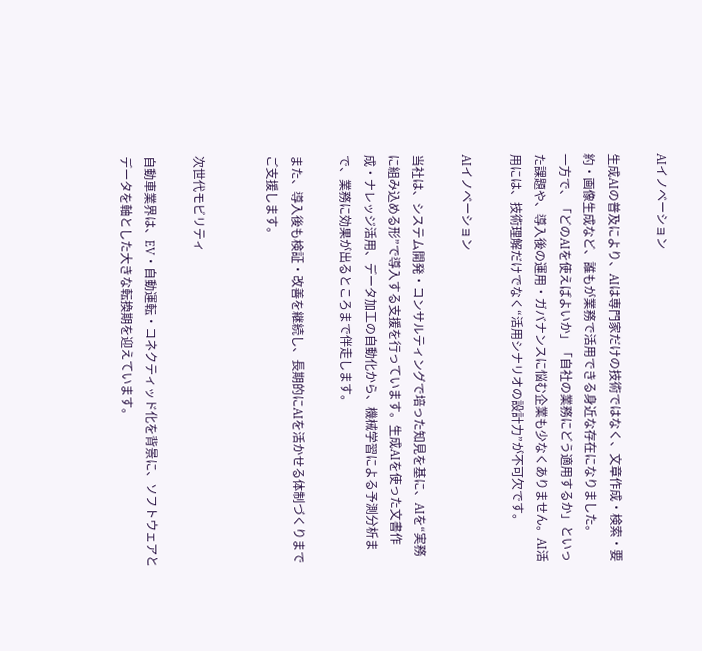AIイノベーション

生成AIの普及により、AIは専門家だけの技術ではなく、文章作成・検索・要約・画像生成など、誰もが業務で活用できる身近な存在になりました。
一方で、「どのAIを使えばよいか」「自社の業務にどう適用するか」といった課題や、導入後の運用・ガバナンスに悩む企業も少なくありません。AI活用には、技術理解だけでなく“活用シナリオの設計力”が不可欠です。

AIイノベーション

当社は、システム開発・コンサルティングで培った知見を基に、AIを“実務に組み込める形”で導入する支援を行っています。生成AIを使った文書作成・ナレッジ活用、データ加工の自動化から、機械学習による予測分析まで、業務に効果が出るところまで伴走します。

また、導入後も検証・改善を継続し、長期的にAIを活かせる体制づくりまでご支援します。


次世代モビリティ

自動車業界は、EV・自動運転・コネクティッド化を背景に、ソフトウェアとデータを軸とした大きな転換期を迎えています。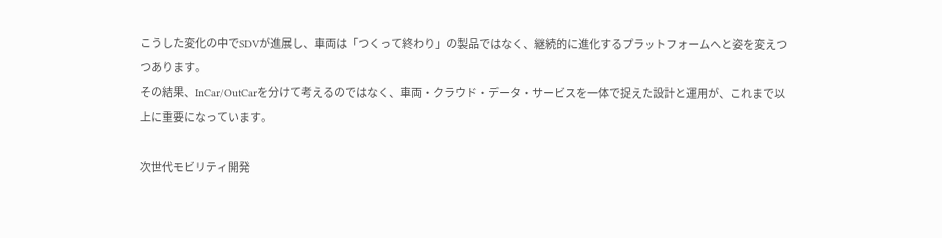こうした変化の中でSDVが進展し、車両は「つくって終わり」の製品ではなく、継続的に進化するプラットフォームへと姿を変えつつあります。
その結果、InCar/OutCarを分けて考えるのではなく、車両・クラウド・データ・サービスを一体で捉えた設計と運用が、これまで以上に重要になっています。

次世代モビリティ開発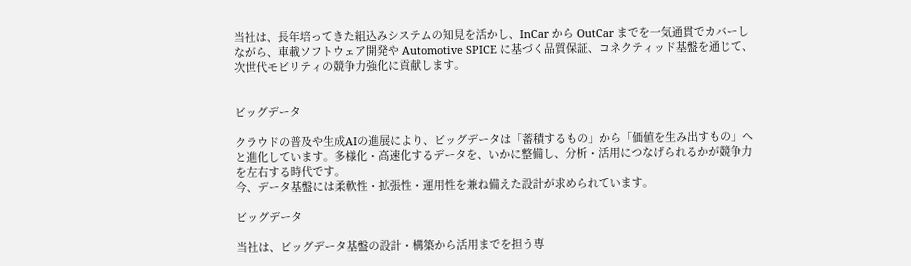当社は、長年培ってきた組込みシステムの知見を活かし、InCar から OutCar までを一気通貫でカバーしながら、車載ソフトウェア開発や Automotive SPICE に基づく品質保証、コネクティッド基盤を通じて、次世代モビリティの競争力強化に貢献します。


ビッグデータ

クラウドの普及や生成AIの進展により、ビッグデータは「蓄積するもの」から「価値を生み出すもの」へと進化しています。多様化・高速化するデータを、いかに整備し、分析・活用につなげられるかが競争力を左右する時代です。
今、データ基盤には柔軟性・拡張性・運用性を兼ね備えた設計が求められています。

ビッグデータ

当社は、ビッグデータ基盤の設計・構築から活用までを担う専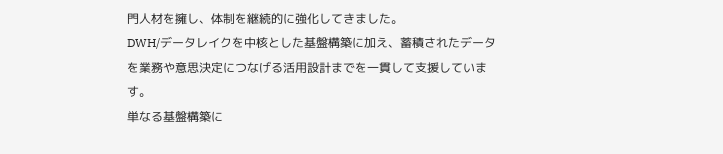門人材を擁し、体制を継続的に強化してきました。
DWH/データレイクを中核とした基盤構築に加え、蓄積されたデータを業務や意思決定につなげる活用設計までを一貫して支援しています。
単なる基盤構築に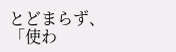とどまらず、「使わ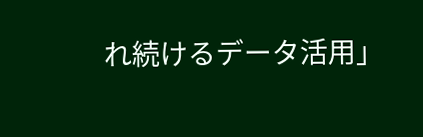れ続けるデータ活用」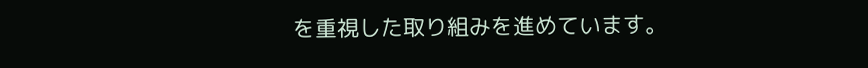を重視した取り組みを進めています。